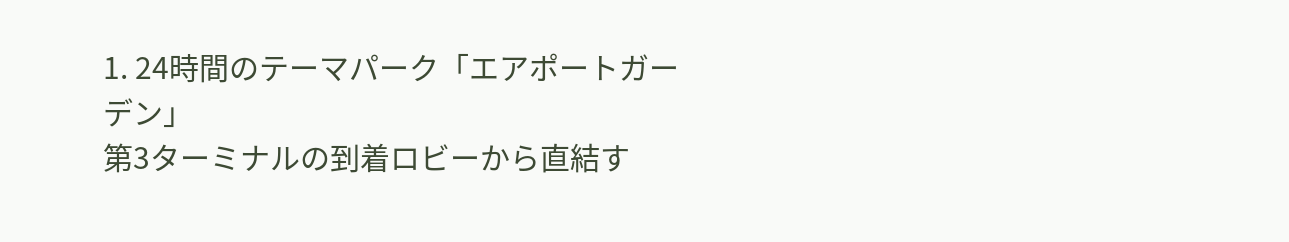1. 24時間のテーマパーク「エアポートガーデン」
第3ターミナルの到着ロビーから直結す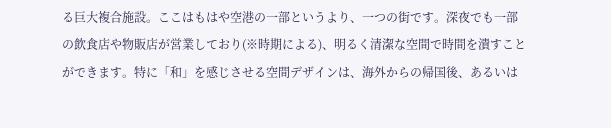る巨大複合施設。ここはもはや空港の一部というより、一つの街です。深夜でも一部の飲食店や物販店が営業しており(※時期による)、明るく清潔な空間で時間を潰すことができます。特に「和」を感じさせる空間デザインは、海外からの帰国後、あるいは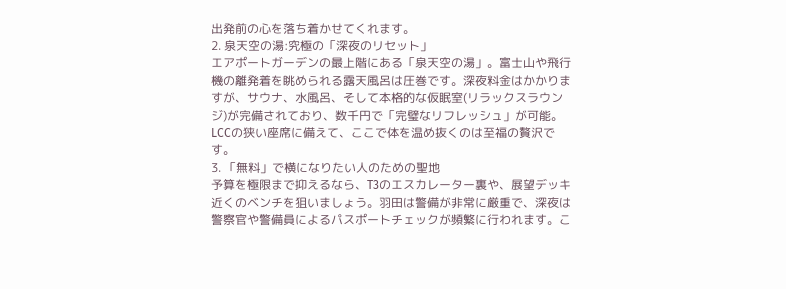出発前の心を落ち着かせてくれます。
2. 泉天空の湯:究極の「深夜のリセット」
エアポートガーデンの最上階にある「泉天空の湯」。富士山や飛行機の離発着を眺められる露天風呂は圧巻です。深夜料金はかかりますが、サウナ、水風呂、そして本格的な仮眠室(リラックスラウンジ)が完備されており、数千円で「完璧なリフレッシュ」が可能。LCCの狭い座席に備えて、ここで体を温め抜くのは至福の贅沢です。
3. 「無料」で横になりたい人のための聖地
予算を極限まで抑えるなら、T3のエスカレーター裏や、展望デッキ近くのベンチを狙いましょう。羽田は警備が非常に厳重で、深夜は警察官や警備員によるパスポートチェックが頻繁に行われます。こ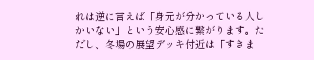れは逆に言えば「身元が分かっている人しかいない」という安心感に繋がります。ただし、冬場の展望デッキ付近は「すきま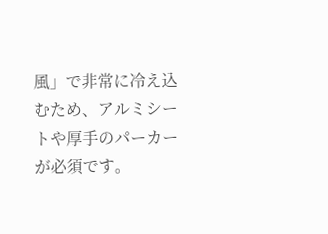風」で非常に冷え込むため、アルミシートや厚手のパーカーが必須です。